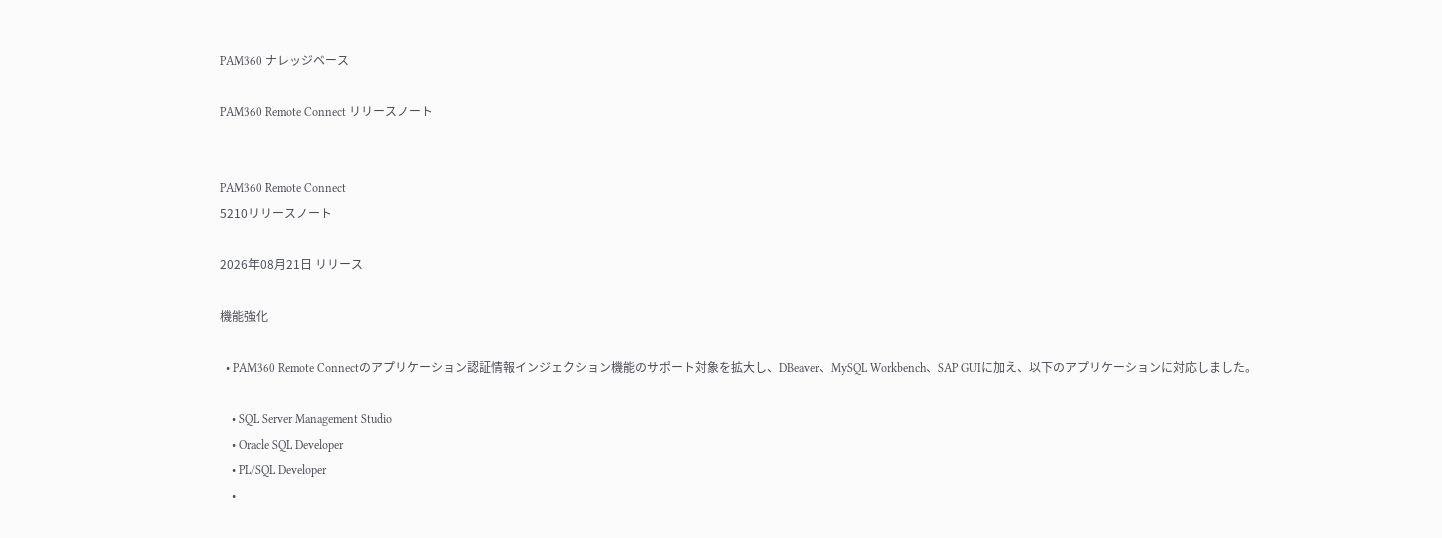PAM360 ナレッジベース

PAM360 Remote Connect リリースノート


PAM360 Remote Connect
5210リリースノート

2026年08月21日 リリース

機能強化

  • PAM360 Remote Connectのアプリケーション認証情報インジェクション機能のサポート対象を拡大し、DBeaver、MySQL Workbench、SAP GUIに加え、以下のアプリケーションに対応しました。

    • SQL Server Management Studio
    • Oracle SQL Developer
    • PL/SQL Developer
    •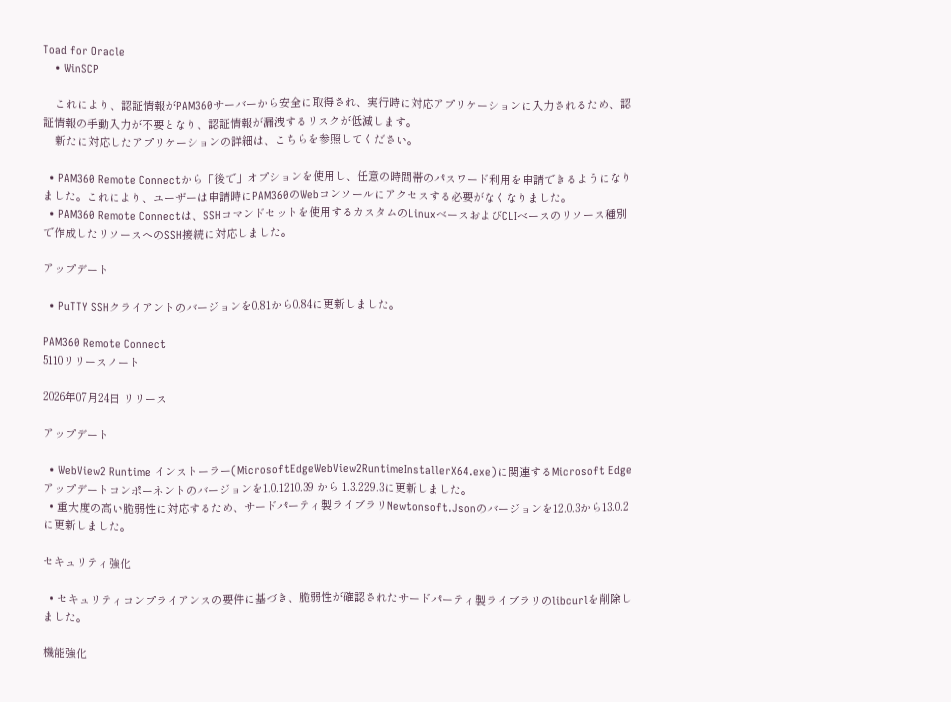Toad for Oracle
    • WinSCP

    これにより、認証情報がPAM360サーバーから安全に取得され、実行時に対応アプリケーションに入力されるため、認証情報の手動入力が不要となり、認証情報が漏洩するリスクが低減します。
    新たに対応したアプリケーションの詳細は、こちらを参照してください。

  • PAM360 Remote Connectから「後で」オプションを使用し、任意の時間帯のパスワード利用を申請できるようになりました。これにより、ユーザーは申請時にPAM360のWebコンソールにアクセスする必要がなくなりました。
  • PAM360 Remote Connectは、SSHコマンドセットを使用するカスタムのLinuxベースおよびCLIベースのリソース種別で作成したリソースへのSSH接続に対応しました。

アップデート

  • PuTTY SSHクライアントのバージョンを0.81から0.84に更新しました。

PAM360 Remote Connect
5110リリースノート

2026年07月24日 リリース

アップデート

  • WebView2 Runtime インストーラー(MicrosoftEdgeWebView2RuntimeInstallerX64.exe)に関連するMicrosoft Edge アップデートコンポーネントのバージョンを1.0.1210.39 から 1.3.229.3に更新しました。
  • 重大度の高い脆弱性に対応するため、サードパーティ製ライブラリNewtonsoft.Jsonのバージョンを12.0.3から13.0.2に更新しました。

セキュリティ強化

  • セキュリティコンプライアンスの要件に基づき、脆弱性が確認されたサードパーティ製ライブラリのlibcurlを削除しました。

機能強化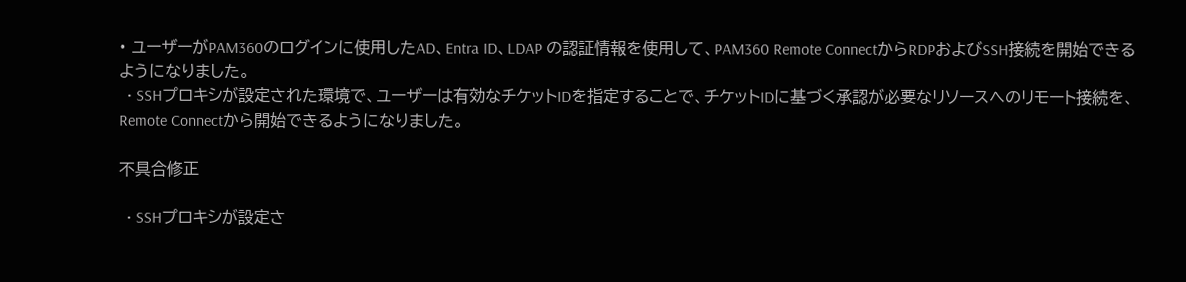• ユーザーがPAM360のログインに使用したAD、Entra ID、LDAP の認証情報を使用して、PAM360 Remote ConnectからRDPおよびSSH接続を開始できるようになりました。
  • SSHプロキシが設定された環境で、ユーザーは有効なチケットIDを指定することで、チケットIDに基づく承認が必要なリソースへのリモート接続を、Remote Connectから開始できるようになりました。

不具合修正

  • SSHプロキシが設定さ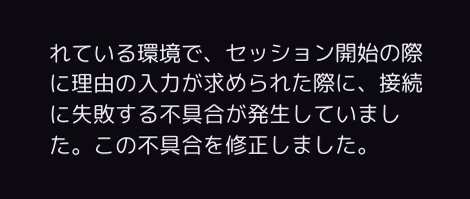れている環境で、セッション開始の際に理由の入力が求められた際に、接続に失敗する不具合が発生していました。この不具合を修正しました。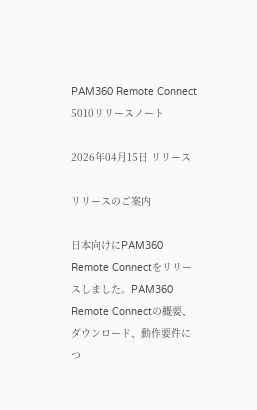PAM360 Remote Connect
5010リリースノート

2026年04月15日 リリース

リリースのご案内

日本向けにPAM360 Remote Connectをリリースしました。PAM360 Remote Connectの概要、ダウンロード、動作要件につ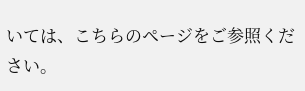いては、こちらのページをご参照ください。